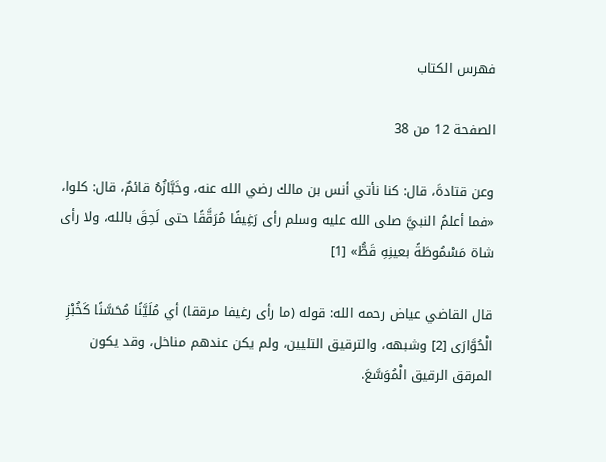فهرس الكتاب

الصفحة 12 من 38

وعن قتادةَ، قال: كنا نأتي أنس بن مالك رضي الله عنه، وخَبَّازُهُ قائمٌ، قال: كلوا، «فما أعلمُ النبيَّ صلى الله عليه وسلم رأى رَغِيفًا مُرَقَّقًا حتى لَحِقَ بالله، ولا رأى شاة مَسْمُوطَةً بعينِهِ قَطُّ» [1]

قال القاضي عياض رحمه الله: قوله (ما رأى رغيفا مرققا) أي مُلَيَّنًا مُحَسَّنًا كَخُبْزِ الْحُوَّارَى [2] وشبهه، والترقيق التليين، ولم يكن عندهم مناخل، وقد يكون المرقق الرقيق الْمُوَسَّعَ.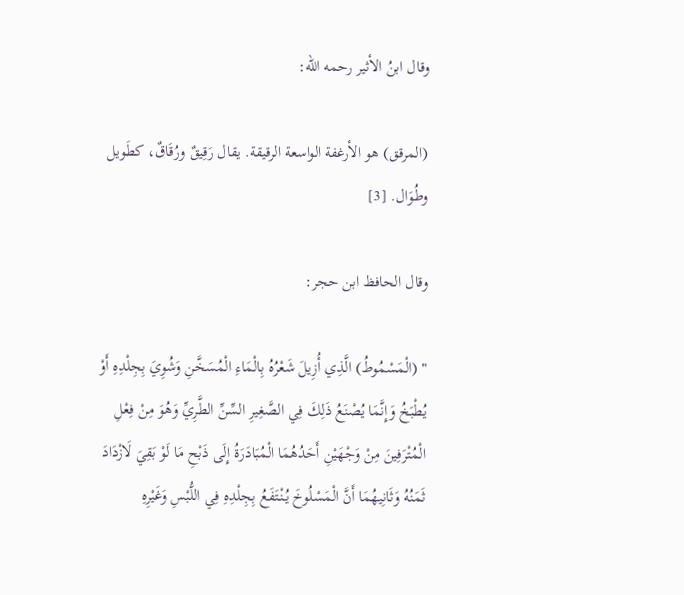وقال ابنُ الأثير رحمه الله:

(المرقق) هو الأرغفة الواسعة الرقيقة. يقال رَقِيقٌ ورُقَاقٌ، كطَويل وطُوَال. [3]

وقال الحافظ ابن حجر:

" (الْمَسْمُوطُ) الَّذِي أُزِيلَ شَعْرُهُ بِالْمَاءِ الْمُسَخَّنِ وَشُوِيَ بِجِلْدِهِ أَوْ يُطْبَخُ وَإِنَّمَا يُصْنَعُ ذَلِكَ فِي الصَّغِيرِ السِّنِّ الطَّرِيِّ وَهُوَ مِنْ فِعْلِ الْمُتْرَفِينَ مِنْ وَجْهَيْنِ أَحَدُهُمَا الْمُبَادَرَةُ إِلَى ذَبْحِ مَا لَوْ بَقِيَ لَازْدَادَ ثَمَنُهُ وَثَانِيهُمَا أَنَّ الْمَسْلُوخَ يُنْتَفَعُ بِجِلْدِهِ فِي اللُّبْسِ وَغَيْرِهِ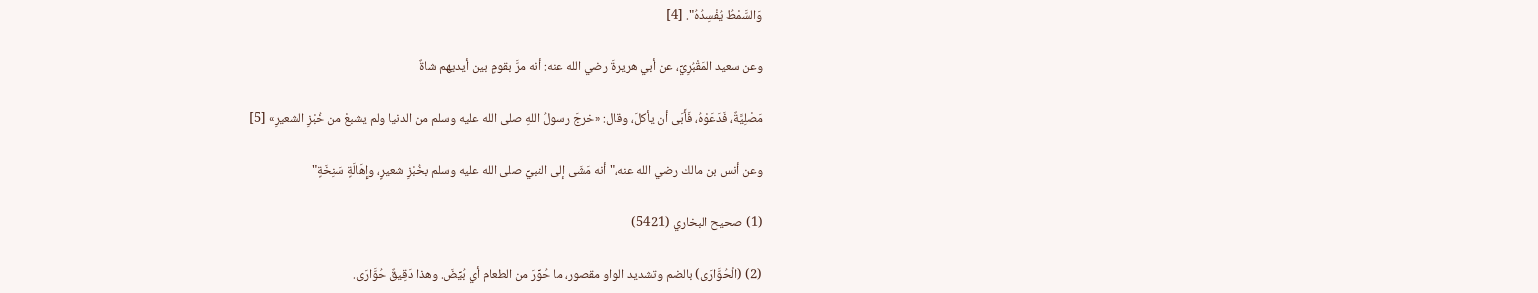وَالسَّمْطُ يُفْسِدُهُ". [4]

وعن سعيد المَقْبُرِيِّ، عن أبي هريرةَ رضي الله عنه: أنه مرَّ بقومٍ بين أيديهم شاةٌ

مَصْلِيَّةٌ، فَدَعَوْهُ، فَأَبَى أن يأكلَ، وقال: «خرجَ رسولُ اللهِ صلى الله عليه وسلم من الدنيا ولم يشبعْ من خُبْزِ الشعيرِ» [5]

وعن أنس بن مالك رضي الله عنه،"أنه مَشَى إلى النبيِّ صلى الله عليه وسلم بخُبْزِ شعيرٍ، وإِهَالَةٍ سَنِخَةٍ"

(1) صحيح البخاري (5421)

(2) (الْحُوَّارَى) بالضم وتشديد الواو مقصور، ما حُوِّرَ من الطعام أي بُيِّضَ. وهذا دَقِيقٌ حُوَّارَى.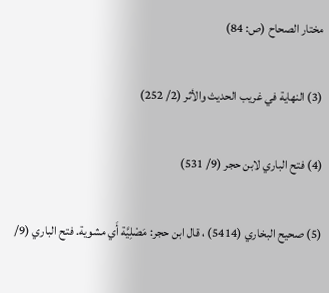مختار الصحاح (ص: 84)

(3) النهاية في غريب الحديث والأثر (2/ 252)

(4) فتح الباري لابن حجر (9/ 531)

(5) صحيح البخاري (5414) ، قال ابن حجر: مَصْلِيَّة أَي مشوية. فتح الباري (9/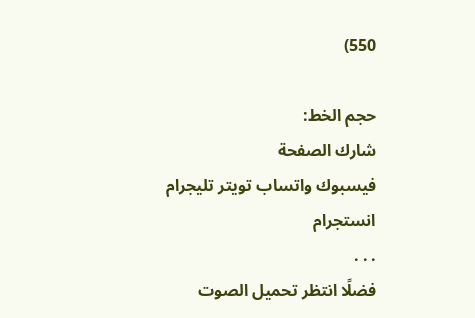550)

حجم الخط:
شارك الصفحة
فيسبوك واتساب تويتر تليجرام انستجرام
. . .
فضلًا انتظر تحميل الصوت